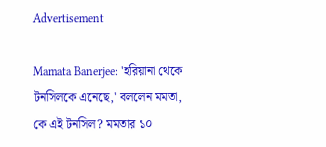Advertisement

Mamata Banerjee: 'হরিয়ানা থেকে টনসিলকে এনেছে,' বললেন মমতা, কে এই টনসিল? মমতার ১০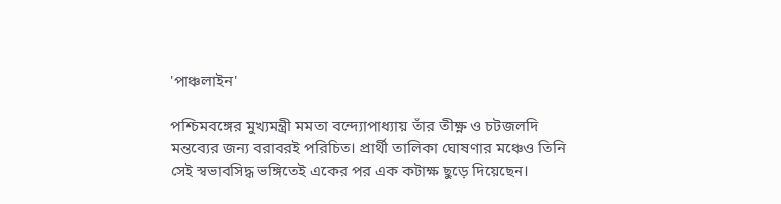'পাঞ্চলাইন'

পশ্চিমবঙ্গের মুখ্যমন্ত্রী মমতা বন্দ্যোপাধ্যায় তাঁর তীক্ষ্ণ ও চটজলদি মন্তব্যের জন্য বরাবরই পরিচিত। প্রার্থী তালিকা ঘোষণার মঞ্চেও তিনি সেই স্বভাবসিদ্ধ ভঙ্গিতেই একের পর এক কটাক্ষ ছুড়ে দিয়েছেন।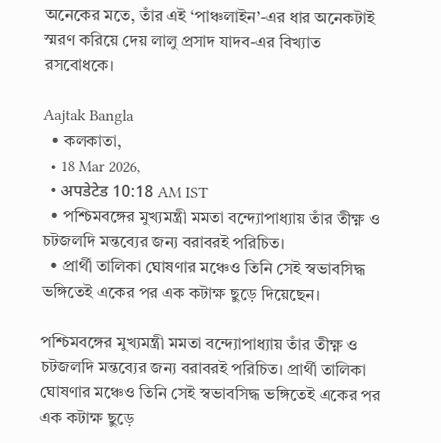অনেকের মতে, তাঁর এই ‘পাঞ্চলাইন’-এর ধার অনেকটাই স্মরণ করিয়ে দেয় লালু প্রসাদ যাদব-এর বিখ্যাত রসবোধকে।

Aajtak Bangla
  • কলকাতা,
  • 18 Mar 2026,
  • अपडेटेड 10:18 AM IST
  • পশ্চিমবঙ্গের মুখ্যমন্ত্রী মমতা বন্দ্যোপাধ্যায় তাঁর তীক্ষ্ণ ও চটজলদি মন্তব্যের জন্য বরাবরই পরিচিত।
  • প্রার্থী তালিকা ঘোষণার মঞ্চেও তিনি সেই স্বভাবসিদ্ধ ভঙ্গিতেই একের পর এক কটাক্ষ ছুড়ে দিয়েছেন।

পশ্চিমবঙ্গের মুখ্যমন্ত্রী মমতা বন্দ্যোপাধ্যায় তাঁর তীক্ষ্ণ ও চটজলদি মন্তব্যের জন্য বরাবরই পরিচিত। প্রার্থী তালিকা ঘোষণার মঞ্চেও তিনি সেই স্বভাবসিদ্ধ ভঙ্গিতেই একের পর এক কটাক্ষ ছুড়ে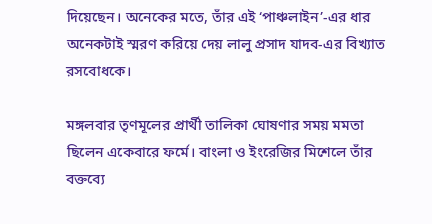দিয়েছেন। অনেকের মতে, তাঁর এই ‘পাঞ্চলাইন’-এর ধার অনেকটাই স্মরণ করিয়ে দেয় লালু প্রসাদ যাদব-এর বিখ্যাত রসবোধকে।

মঙ্গলবার তৃণমূলের প্রার্থী তালিকা ঘোষণার সময় মমতা ছিলেন একেবারে ফর্মে। বাংলা ও ইংরেজির মিশেলে তাঁর বক্তব্যে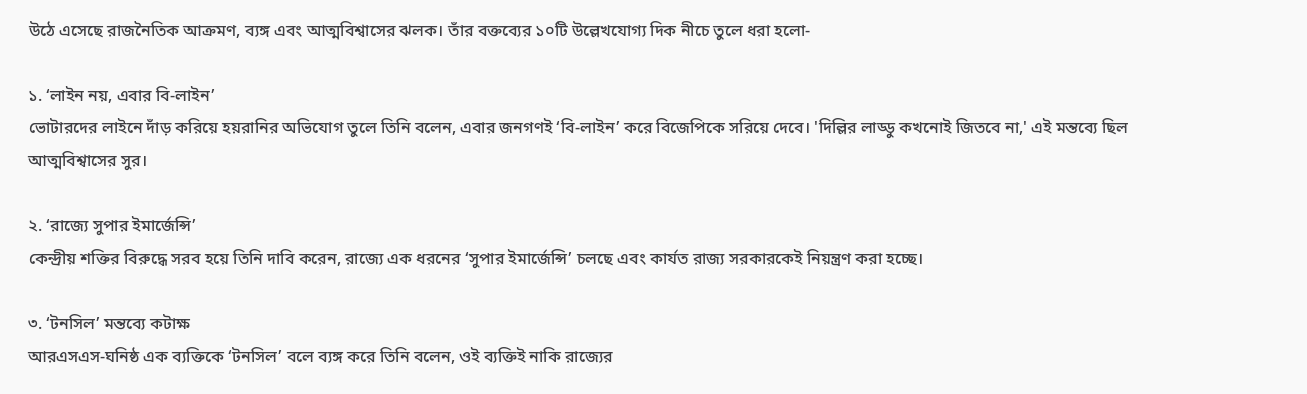উঠে এসেছে রাজনৈতিক আক্রমণ, ব্যঙ্গ এবং আত্মবিশ্বাসের ঝলক। তাঁর বক্তব্যের ১০টি উল্লেখযোগ্য দিক নীচে তুলে ধরা হলো-

১. ‘লাইন নয়, এবার বি-লাইন’
ভোটারদের লাইনে দাঁড় করিয়ে হয়রানির অভিযোগ তুলে তিনি বলেন, এবার জনগণই ‘বি-লাইন’ করে বিজেপিকে সরিয়ে দেবে। 'দিল্লির লাড্ডু কখনোই জিতবে না,' এই মন্তব্যে ছিল আত্মবিশ্বাসের সুর।

২. ‘রাজ্যে সুপার ইমার্জেন্সি’
কেন্দ্রীয় শক্তির বিরুদ্ধে সরব হয়ে তিনি দাবি করেন, রাজ্যে এক ধরনের ‘সুপার ইমার্জেন্সি’ চলছে এবং কার্যত রাজ্য সরকারকেই নিয়ন্ত্রণ করা হচ্ছে।

৩. ‘টনসিল’ মন্তব্যে কটাক্ষ
আরএসএস-ঘনিষ্ঠ এক ব্যক্তিকে ‘টনসিল’ বলে ব্যঙ্গ করে তিনি বলেন, ওই ব্যক্তিই নাকি রাজ্যের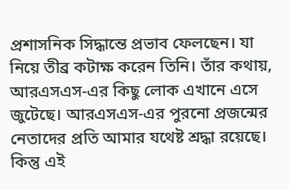প্রশাসনিক সিদ্ধান্তে প্রভাব ফেলছেন। যা নিয়ে তীব্র কটাক্ষ করেন তিনি। তাঁর কথায়, আরএসএস-এর কিছু লোক এখানে এসে জুটেছে। আরএসএস-এর পুরনো প্রজন্মের নেতাদের প্রতি আমার যথেষ্ট শ্রদ্ধা রয়েছে। কিন্তু এই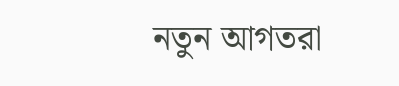নতুন আগতরা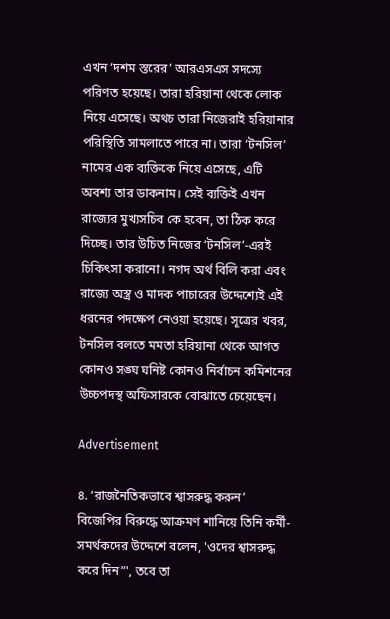এখন ‘দশম স্তরের’ আরএসএস সদস্যে পরিণত হয়েছে। তারা হরিয়ানা থেকে লোক নিয়ে এসেছে। অথচ তারা নিজেরাই হরিয়ানার পরিস্থিতি সামলাতে পারে না। তারা ‘টনসিল’ নামের এক ব্যক্তিকে নিয়ে এসেছে, এটি অবশ্য তার ডাকনাম। সেই ব্যক্তিই এখন রাজ্যের মুখ্যসচিব কে হবেন, তা ঠিক করে দিচ্ছে। তার উচিত নিজের ‘টনসিল’-এরই চিকিৎসা করানো। নগদ অর্থ বিলি করা এবং রাজ্যে অস্ত্র ও মাদক পাচারের উদ্দেশ্যেই এই ধরনের পদক্ষেপ নেওয়া হয়েছে। সূত্রের খবর, টনসিল বলতে মমতা হরিয়ানা থেকে আগত কোনও সঙ্ঘ ঘনিষ্ট কোনও নির্বাচন কমিশনের উচ্চপদস্থ অফিসারকে বোঝাতে চেয়েছেন।

Advertisement

৪. ‘রাজনৈতিকভাবে শ্বাসরুদ্ধ করুন’
বিজেপির বিরুদ্ধে আক্রমণ শানিয়ে তিনি কর্মী-সমর্থকদের উদ্দেশে বলেন, 'ওদের শ্বাসরুদ্ধ করে দিন”', তবে তা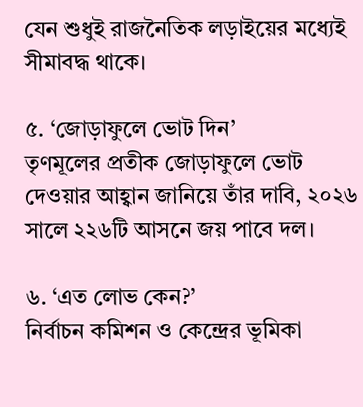যেন শুধুই রাজনৈতিক লড়াইয়ের মধ্যেই সীমাবদ্ধ থাকে।

৫. ‘জোড়াফুলে ভোট দিন’
তৃণমূলের প্রতীক জোড়াফুলে ভোট দেওয়ার আহ্বান জানিয়ে তাঁর দাবি, ২০২৬ সালে ২২৬টি আসনে জয় পাবে দল।

৬. ‘এত লোভ কেন?’
নির্বাচন কমিশন ও কেন্দ্রের ভূমিকা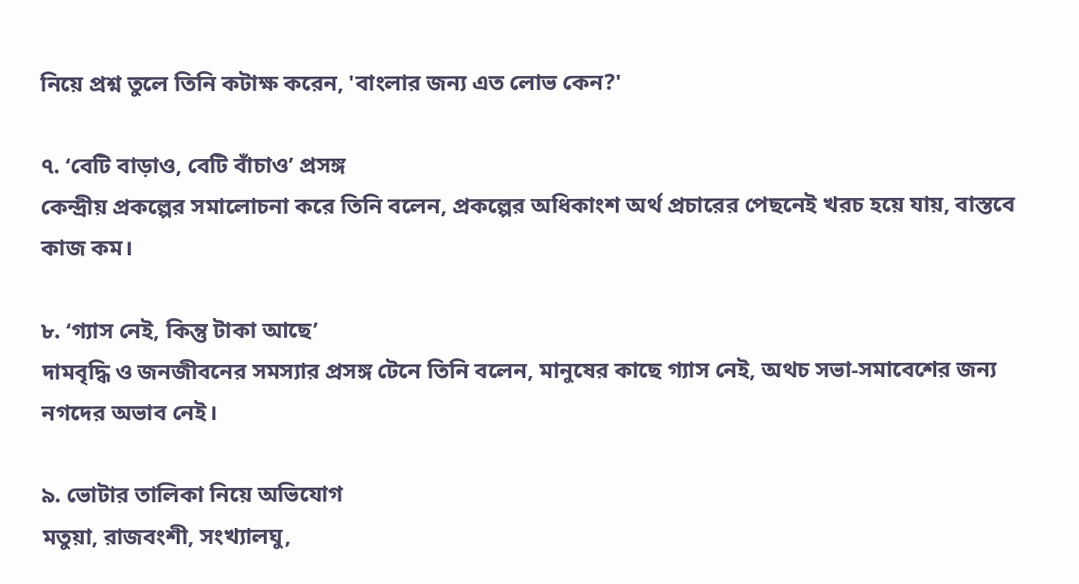নিয়ে প্রশ্ন তুলে তিনি কটাক্ষ করেন, 'বাংলার জন্য এত লোভ কেন?'

৭. ‘বেটি বাড়াও, বেটি বাঁচাও’ প্রসঙ্গ
কেন্দ্রীয় প্রকল্পের সমালোচনা করে তিনি বলেন, প্রকল্পের অধিকাংশ অর্থ প্রচারের পেছনেই খরচ হয়ে যায়, বাস্তবে কাজ কম।

৮. ‘গ্যাস নেই, কিন্তু টাকা আছে’
দামবৃদ্ধি ও জনজীবনের সমস্যার প্রসঙ্গ টেনে তিনি বলেন, মানুষের কাছে গ্যাস নেই, অথচ সভা-সমাবেশের জন্য নগদের অভাব নেই।

৯. ভোটার তালিকা নিয়ে অভিযোগ
মতুয়া, রাজবংশী, সংখ্যালঘু,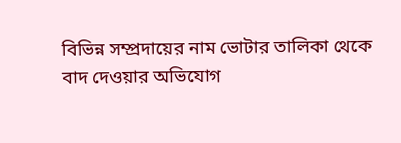বিভিন্ন সম্প্রদায়ের নাম ভোটার তালিকা থেকে বাদ দেওয়ার অভিযোগ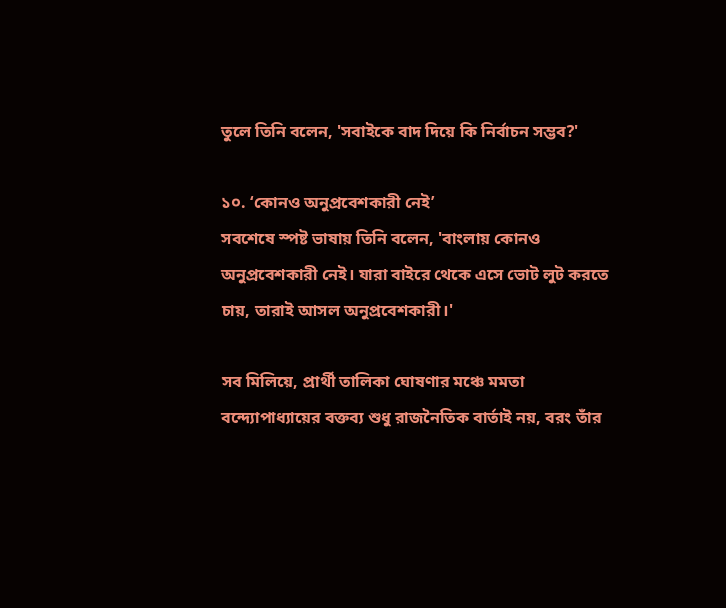তুলে তিনি বলেন, 'সবাইকে বাদ দিয়ে কি নির্বাচন সম্ভব?'

১০. ‘কোনও অনুপ্রবেশকারী নেই’
সবশেষে স্পষ্ট ভাষায় তিনি বলেন, 'বাংলায় কোনও অনুপ্রবেশকারী নেই। যারা বাইরে থেকে এসে ভোট লুট করতে চায়, তারাই আসল অনুপ্রবেশকারী।'

সব মিলিয়ে, প্রার্থী তালিকা ঘোষণার মঞ্চে মমতা বন্দ্যোপাধ্যায়ের বক্তব্য শুধু রাজনৈতিক বার্তাই নয়, বরং তাঁর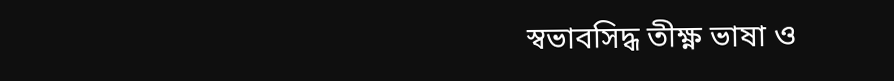স্বভাবসিদ্ধ তীক্ষ্ণ ভাষা ও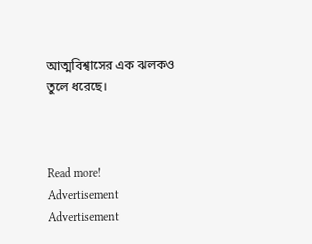আত্মবিশ্বাসের এক ঝলকও তুলে ধরেছে।



Read more!
Advertisement
Advertisement